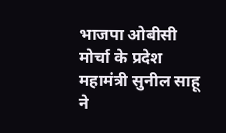भाजपा ओबीसी मोर्चा के प्रदेश महामंत्री सुनील साहू ने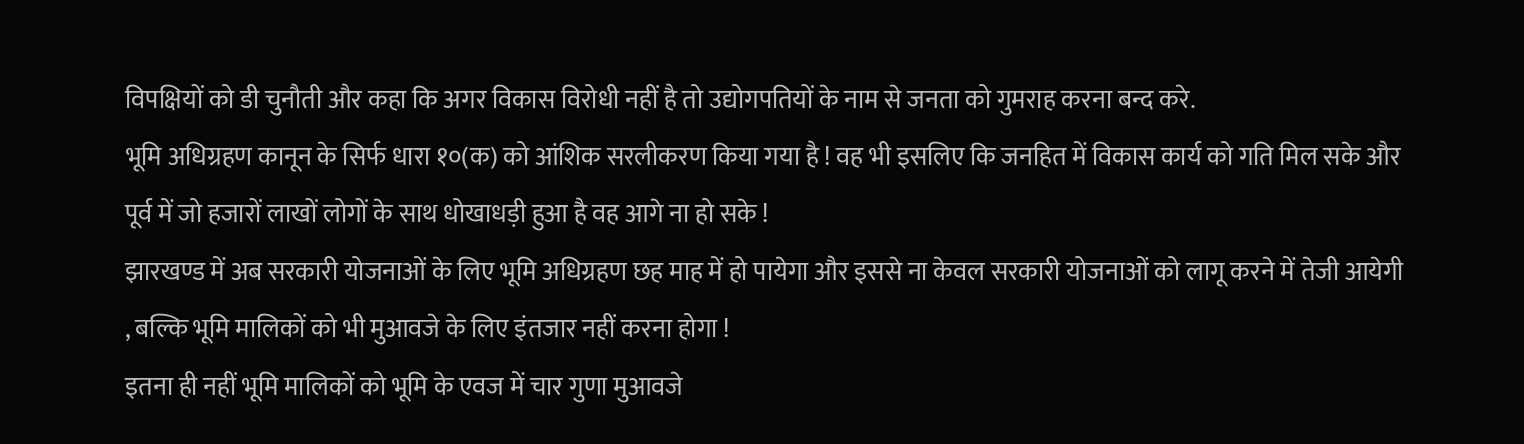विपक्षियों को डी चुनौती और कहा कि अगर विकास विरोधी नहीं है तो उद्योगपतियों के नाम से जनता को गुमराह करना बन्द करे.
भूमि अधिग्रहण कानून के सिर्फ धारा १०(क) को आंशिक सरलीकरण किया गया है ! वह भी इसलिए कि जनहित में विकास कार्य को गति मिल सके और पूर्व में जो हजारों लाखों लोगों के साथ धोखाधड़ी हुआ है वह आगे ना हो सके !
झारखण्ड में अब सरकारी योजनाओं के लिए भूमि अधिग्रहण छह माह में हो पायेगा और इससे ना केवल सरकारी योजनाओं को लागू करने में तेजी आयेगी , बल्कि भूमि मालिकों को भी मुआवजे के लिए इंतजार नहीं करना होगा !
इतना ही नहीं भूमि मालिकों को भूमि के एवज में चार गुणा मुआवजे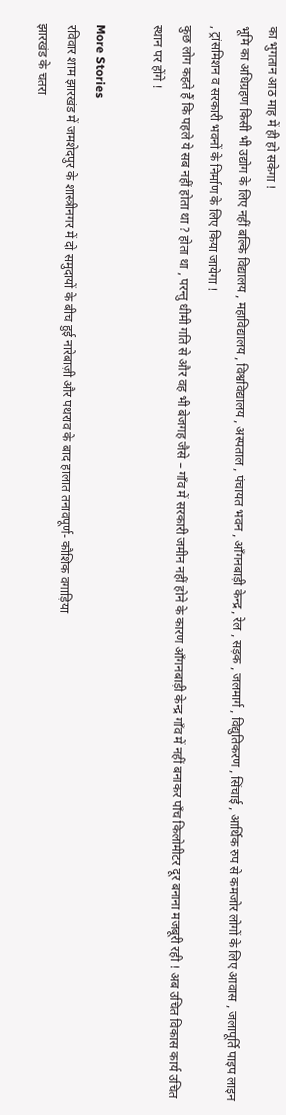का भुगतान आठ माह में ही हो सकेगा !
भूमि का अधिग्रहण किसी भी उद्योग के लिए नहीं बल्कि विद्यालय , महाविद्यालय , विश्वविद्यालय , अस्पताल , पंचायत भवन , आँगनबाड़ी केन्द्र , रेल , सड़क , जलमार्ग , विद्युतिकरण , सिंचाई , आर्थिक रुप से कमजोर लोगों के लिए आवास , जलापूर्ति पाइप लाइन , ट्रांसमिशन व सरकारी भवनों के निर्माण के लिए किया जायेगा !
कुछ लोग कहते हैं कि पहले ये सब नहीं होता था ? होता था , परन्तु धीमी गति से और वह भी बेजगह जैसे – गाँव में सरकारी जमीन नहीं होने के कारण आँगनबाड़ी केन्द्र गाँव में नहीं बनाकर पाँच किलोमीटर दूर बनाना मजबूरी रही ! अब उचित विकास कार्य उचित स्थान पर होंगे !

More Stories
रविवार शाम झारखंड में जमशेदपुर के शास्त्रीनगर में दो समुदायों के बीच हुई नारेबाज़ी और पथराव के बाद हालात तनावपूर्ण- कौशिक वगाड़िया
झारखंड के चतरा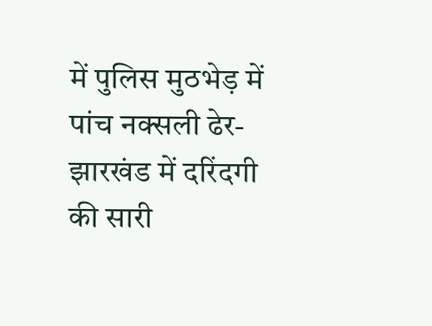में पुलिस मुठभेड़ में पांच नक्सली ढेर-
झारखंड में दरिंदगी की सारी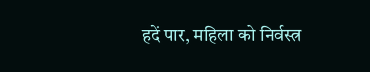हदें पार, महिला को निर्वस्त्र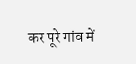कर पूरे गांव में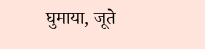घुमाया, जूते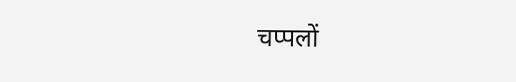चप्पलों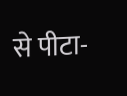से पीटा-